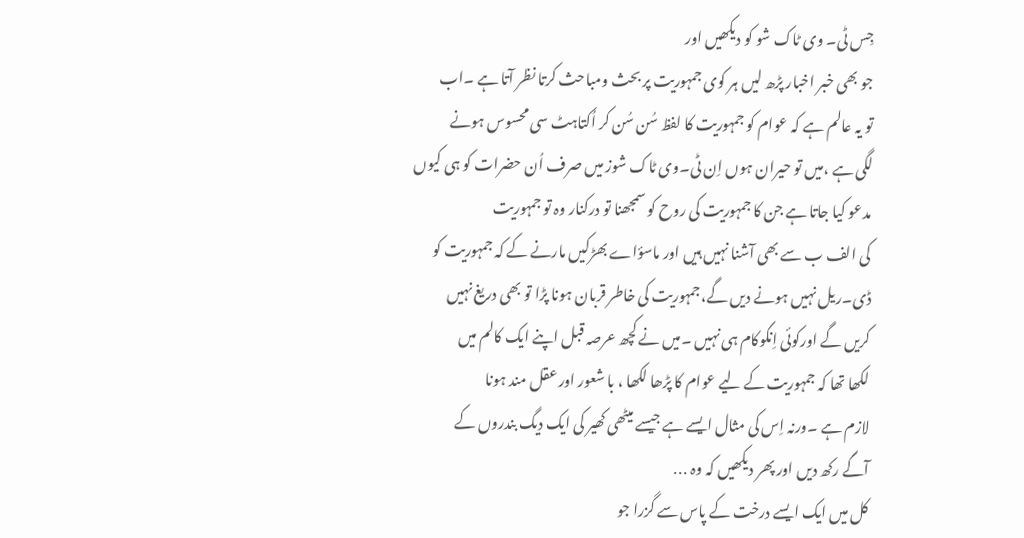جِس ٹی۔ وی ٹاک شو کو دیکھیں اور
جو بھی خبر اخبار پڑھ لیں ہر کوی جمہوریت پر بحث ومباحث کرتا نظر آتا ہے ۔اب
تو یہ عالم ہے کہ عوام کو جمہوریت کا لفظ سُن سُن کر اُکتاہٹ سی محسوس ہونے
لگی ہے ،میں تو حیران ہوں اِن ٹی۔وی ٹاک شوز میں صرف اُن حضرات کو ہی کیوں
مدعو کیا جاتا ہے جن کا جمہوریت کی روح کو سمجھنا تو درکنار وہ تو جمہوریت
کی الف ب سے بھی آشنا نہیں ہیں اور ماسؤاے بھڑکیں مارنے کے کہ جمہوریت کو
ڈی۔ریل نہیں ہونے دیں گے،جمہوریت کی خاطر قربان ہونا پڑا تو بھی دریغ نہیں
کریں گے اورکوئی اِنکوکام ہی نہیں ۔میں نے کچھ عرصہ قبل اپنے ایک کالم میں
لکھا تھا کہ جمہوریت کے لیے عوام کا پڑھا لکھا ، با شعور اور عقل مند ہونا
لازم ہے ۔ورنہ اِس کی مثال ایسے ہے جیسے میٹھی کھیر کی ایک دیگ بندروں کے
آگے رکھ دیں اور پھر دیکھیں کہ وہ ․․․
کل میں ایک ایسے درخت کے پاس سے گزرا جو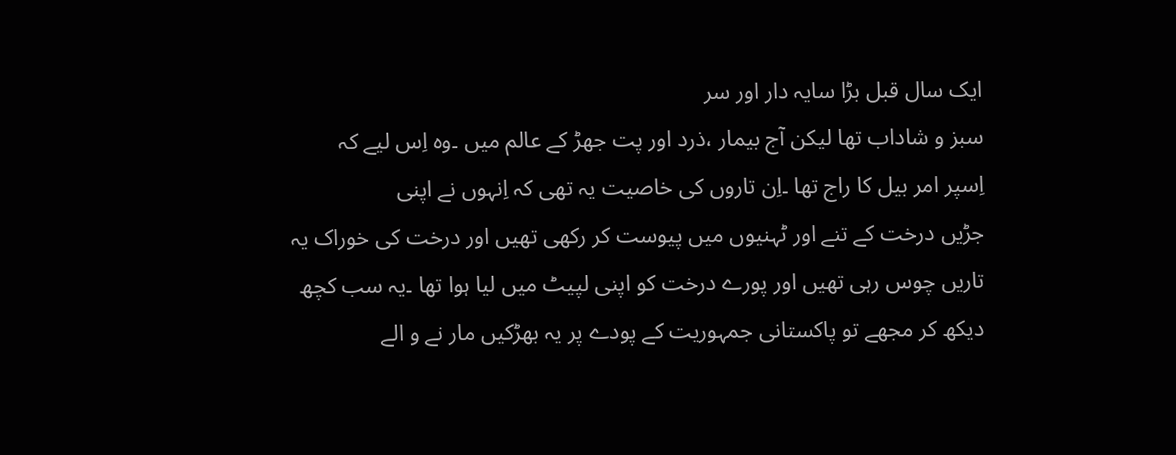ایک سال قبل بڑا سایہ دار اور سر
سبز و شاداب تھا لیکن آج بیمار ،ذرد اور پت جھڑ کے عالم میں ۔وہ اِس لیے کہ
اِسپر امر بیل کا راج تھا ۔اِن تاروں کی خاصیت یہ تھی کہ اِنہوں نے اپنی
جڑیں درخت کے تنے اور ٹہنیوں میں پیوست کر رکھی تھیں اور درخت کی خوراک یہ
تاریں چوس رہی تھیں اور پورے درخت کو اپنی لپیٹ میں لیا ہوا تھا ۔یہ سب کچھ
دیکھ کر مجھے تو پاکستانی جمہوریت کے پودے پر یہ بھڑکیں مار نے و الے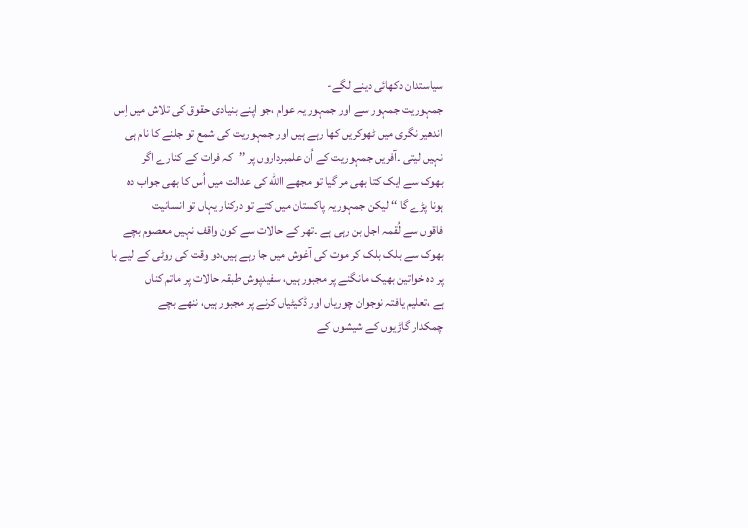سیاستدان دکھائی دینے لگے-
جمہوریت جمہور سے اور جمہور یہ عوام ،جو اپنے بنیادی حقوق کی تلاش میں اِس
اندھیر نگری میں ٹھوکریں کھا رہے ہیں اور جمہوریت کی شمع تو جلنے کا نام ہی
نہیں لیتی ۔آفریں جمہوریت کے اُن علمبرداروں پر ’’کہ فرات کے کنارے اگر
بھوک سے ایک کتا بھی مر گیا تو مجھے االله کی عدالت میں اُس کا بھی جواب دہ
ہونا پڑے گا ‘‘ لیکن جمہوریہ پاکستان میں کتے تو درکنار یہاں تو انسانیت
فاقوں سے لُقمہ اجل بن رہی ہے ۔تھر کے حالات سے کون واقف نہیں معصوم بچے
بھوک سے بلک بلک کر موت کی آغوش میں جا رہے ہیں،دو وقت کی روٹی کے لیے با
پر دہ خواتین بھیک مانگنے پر مجبور ہیں، سفیدپوش طبقہ حالات پر ماتم کناں
ہے ،تعلیم یافتہ نوجوان چوریاں اور ڈکیٹیاں کرنے پر مجبور ہیں، ننھے بچے
چمکدار گاڑیوں کے شیشوں کے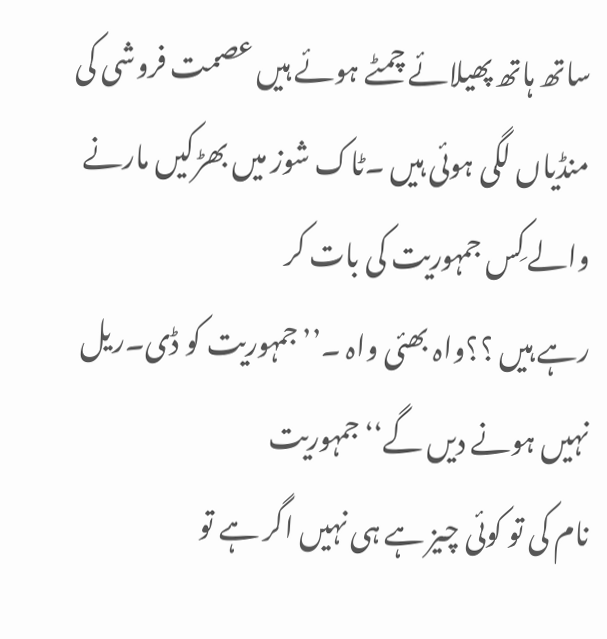ساتھ ہاتھ پھیلائے چمٹے ہوئے ہیں عصمت فروشی کی
منڈیاں لگی ہوئی ہیں ۔ٹاک شوز میں بھڑکیں مارنے والے کِس جمہوریت کی بات کر
رہے ہیں ؟؟واہ بھئی واہ ۔’’جمہوریت کو ڈی۔ریل نہیں ہونے دیں گے‘‘جمہوریت
نام کی تو کوئی چیز ہے ہی نہیں اگر ہے تو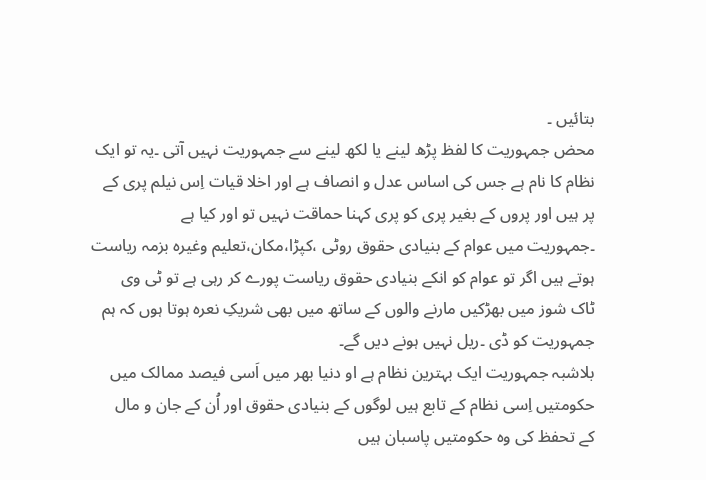بتائیں ۔
محض جمہوریت کا لفظ پڑھ لینے یا لکھ لینے سے جمہوریت نہیں آتی ۔یہ تو ایک
نظام کا نام ہے جس کی اساس عدل و انصاف ہے اور اخلا قیات اِس نیلم پری کے
پر ہیں اور پروں کے بغیر پری کو پری کہنا حماقت نہیں تو اور کیا ہے
۔جمہوریت میں عوام کے بنیادی حقوق روٹی ،کپڑا،مکان،تعلیم وغیرہ بزمہ ریاست
ہوتے ہیں اگر تو عوام کو انکے بنیادی حقوق ریاست پورے کر رہی ہے تو ٹی وی
ٹاک شوز میں بھڑکیں مارنے والوں کے ساتھ میں بھی شریکِ نعرہ ہوتا ہوں کہ ہم
جمہوریت کو ڈی ۔ریل نہیں ہونے دیں گے۔
بلاشبہ جمہوریت ایک بہترین نظام ہے او دنیا بھر میں اَسی فیصد ممالک میں
حکومتیں اِسی نظام کے تابع ہیں لوگوں کے بنیادی حقوق اور اُن کے جان و مال
کے تحفظ کی وہ حکومتیں پاسبان ہیں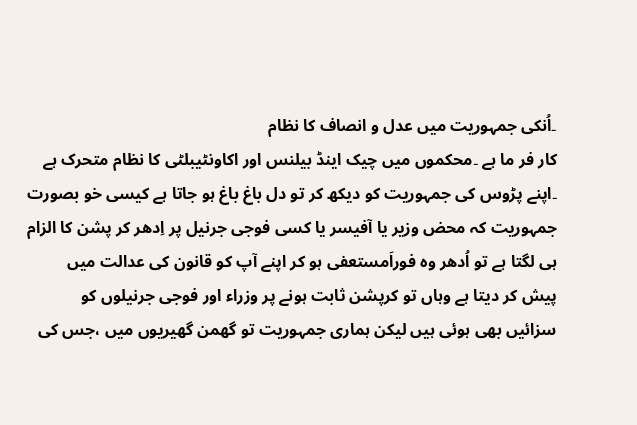۔اُنکی جمہوریت میں عدل و انصاف کا نظام
کار فر ما ہے ۔محکموں میں چیک اینڈ بیلنس اور اکاونٹیبلٹی کا نظام متحرک ہے
۔اپنے پڑوس کی جمہوریت کو دیکھ کر تو دل باغ باغ ہو جاتا ہے کیسی خو بصورت
جمہوریت کہ محض وزیر یا آفیسر یا کسی فوجی جرنیل پر اِدھر کر پشن کا الزام
ہی لگتا ہے تو اُدھر وہ فوراَمستعفی ہو کر اپنے آپ کو قانون کی عدالت میں
پیش کر دیتا ہے وہاں تو کرپشن ثابت ہونے پر وزراء اور فوجی جرنیلوں کو
سزائیں بھی ہوئی ہیں لیکن ہماری جمہوریت تو گھمن گھیریوں میں ،جس کی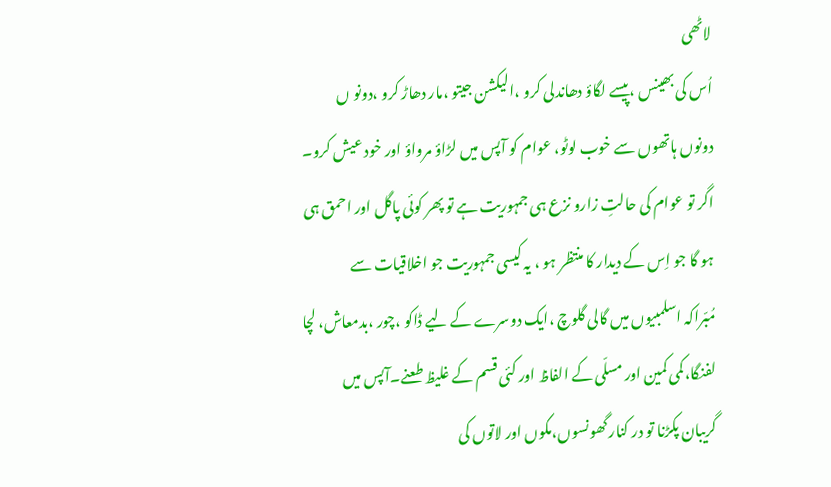لاٹھی
اُس کی بھینس ،پیسے لگاؤ دھاندلی کرو ،الیکشن جیتو ،مار دھاڑ کرو ،دونو ں
دونوں ہاتھوں سے خوب لوٹو، عوام کو آپس میں لڑاؤ مرواؤ اور خود عیش کرو۔
اگر تو عوام کی حالتِ زارو نزع ہی جمہوریت ہے تو پھر کوئی پاگل اور احمق ہی
ہو گا جو اِس کے دیدار کا منتظر ہو ، یہ کیسی جمہوریت جو اخلاقیات سے
مُبّراکہ اسلمبیوں میں گالی گلوچ ،ایک دوسرے کے لیے ڈاکو ،چور ،بدمعاش، لچا
لفنگا،کمی کمین اور مسلّی کے الفاظ اور کئی قسم کے غلیظ طعنے۔آپس میں
گریبان پکڑنا تو در کنار گھونسوں،مکوں اور لاتوں کی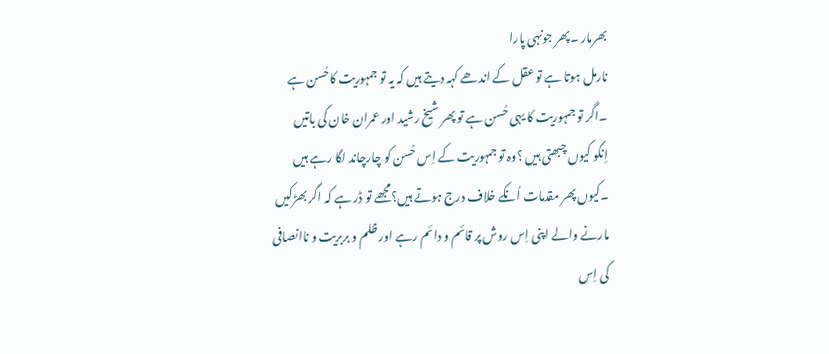بھرمار ۔پھر جونہی پارا
نارمل ہوتا ہے تو عقل کے اندھے کہہ دیتے ہیں کہ یہ تو جمہوریت کاحُسن ہے
۔اگر تو جمہوریت کا یہی حُسن ہے تو پھر شیخ رشید اور عمران خان کی باتیں
اِنکو کیوں چبھتی ہیں ؟وہ تو جمہوریت کے اِس حُسن کو چارچاند لگا رہے ہیں
۔کیوں پھر مقدمات اُنکے خلاف درج ہوتے ہیں؟مجھے تو ڈر ہے کہ اگر بھڑکیں
مارنے والے اپنی اِس روش پر قائم و دائم رہے اور ظلم و بربریت و ناانصافی
کی اِس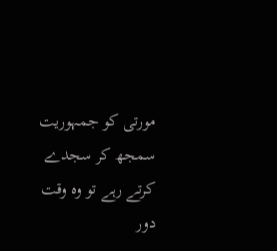مورتی کو جمہوریت سمجھ کر سجدے کرتے رہے تو وہ وقت دور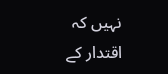نہیں کہ
اقتدار کے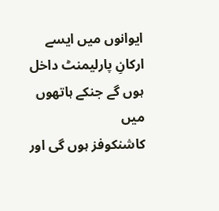ایوانوں میں ایسے ارکانِ پارلیمنٹ داخل ہوں گے جنکے ہاتھوں میں
کاشنکوفز ہوں گی اور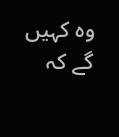وہ کہیں گے کہ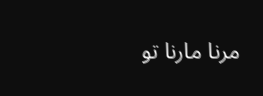مرنا مارنا تو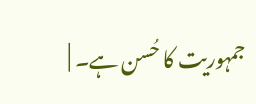جمہوریت کا حُسن ہے۔ |